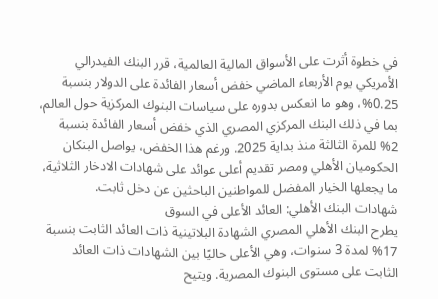في خطوة أثرت على الأسواق المالية العالمية، قرر البنك الفيدرالي الأمريكي يوم الأربعاء الماضي خفض أسعار الفائدة على الدولار بنسبة 0.25%، وهو ما انعكس بدوره على سياسات البنوك المركزية حول العالم، بما في ذلك البنك المركزي المصري الذي خفض أسعار الفائدة بنسبة 2% للمرة الثالثة منذ بداية 2025. ورغم هذا الخفض، يواصل البنكان الحكوميان الأهلي ومصر تقديم أعلى عوائد على شهادات الادخار الثلاثية، ما يجعلها الخيار المفضل للمواطنين الباحثين عن دخل ثابت.
شهادات البنك الأهلي: العائد الأعلى في السوق
يطرح البنك الأهلي المصري الشهادة البلاتينية ذات العائد الثابت بنسبة 17% لمدة 3 سنوات، وهي الأعلى حاليًا بين الشهادات ذات العائد الثابت على مستوى البنوك المصرية. ويتيح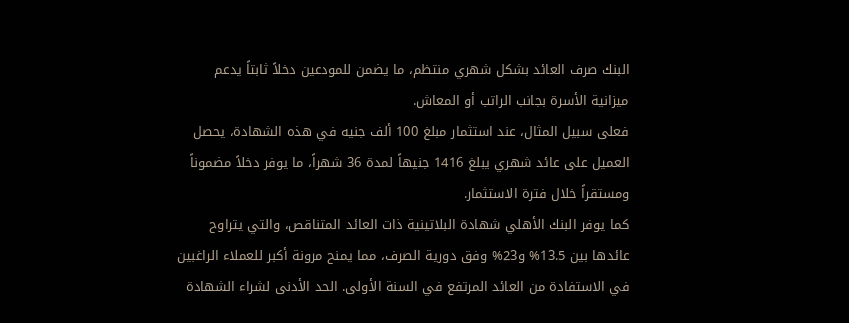البنك صرف العائد بشكل شهري منتظم، ما يضمن للمودعين دخلاً ثابتاً يدعم ميزانية الأسرة بجانب الراتب أو المعاش.
فعلى سبيل المثال، عند استثمار مبلغ 100 ألف جنيه في هذه الشهادة، يحصل العميل على عائد شهري يبلغ 1416 جنيهاً لمدة 36 شهراً، ما يوفر دخلاً مضموناً ومستقراً خلال فترة الاستثمار.
كما يوفر البنك الأهلي شهادة البلاتينية ذات العائد المتناقص، والتي يتراوح عائدها بين 13.5% و23% وفق دورية الصرف، مما يمنح مرونة أكبر للعملاء الراغبين في الاستفادة من العائد المرتفع في السنة الأولى. الحد الأدنى لشراء الشهادة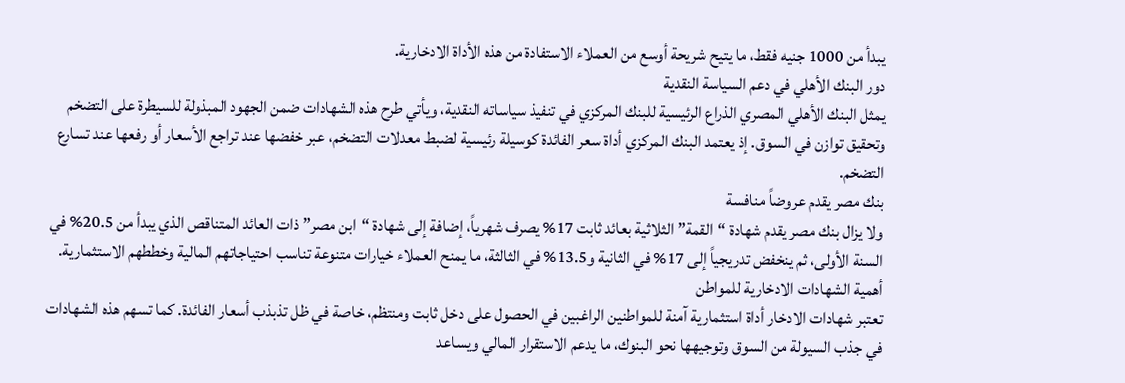يبدأ من 1000 جنيه فقط، ما يتيح شريحة أوسع من العملاء الاستفادة من هذه الأداة الادخارية.
دور البنك الأهلي في دعم السياسة النقدية
يمثل البنك الأهلي المصري الذراع الرئيسية للبنك المركزي في تنفيذ سياساته النقدية، ويأتي طرح هذه الشهادات ضمن الجهود المبذولة للسيطرة على التضخم وتحقيق توازن في السوق. إذ يعتمد البنك المركزي أداة سعر الفائدة كوسيلة رئيسية لضبط معدلات التضخم، عبر خفضها عند تراجع الأسعار أو رفعها عند تسارع التضخم.
بنك مصر يقدم عروضاً منافسة
ولا يزال بنك مصر يقدم شهادة “القمة” الثلاثية بعائد ثابت 17% يصرف شهرياً، إضافة إلى شهادة “ابن مصر” ذات العائد المتناقص الذي يبدأ من 20.5% في السنة الأولى، ثم ينخفض تدريجياً إلى 17% في الثانية و13.5% في الثالثة، ما يمنح العملاء خيارات متنوعة تناسب احتياجاتهم المالية وخططهم الاستثمارية.
أهمية الشهادات الادخارية للمواطن
تعتبر شهادات الادخار أداة استثمارية آمنة للمواطنين الراغبين في الحصول على دخل ثابت ومنتظم، خاصة في ظل تذبذب أسعار الفائدة. كما تسهم هذه الشهادات في جذب السيولة من السوق وتوجيهها نحو البنوك، ما يدعم الاستقرار المالي ويساعد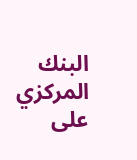البنك المركزي على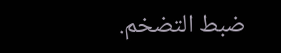ضبط التضخم.